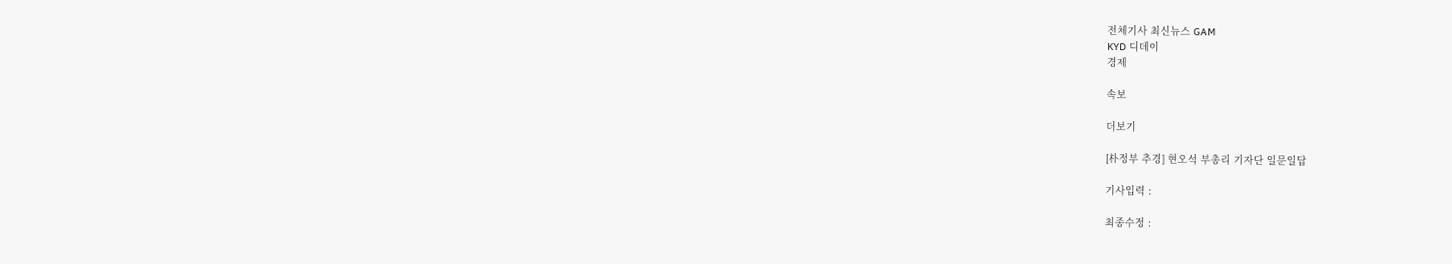전체기사 최신뉴스 GAM
KYD 디데이
경제

속보

더보기

[朴정부 추경] 현오석 부총리 기자단 일문일답

기사입력 :

최종수정 :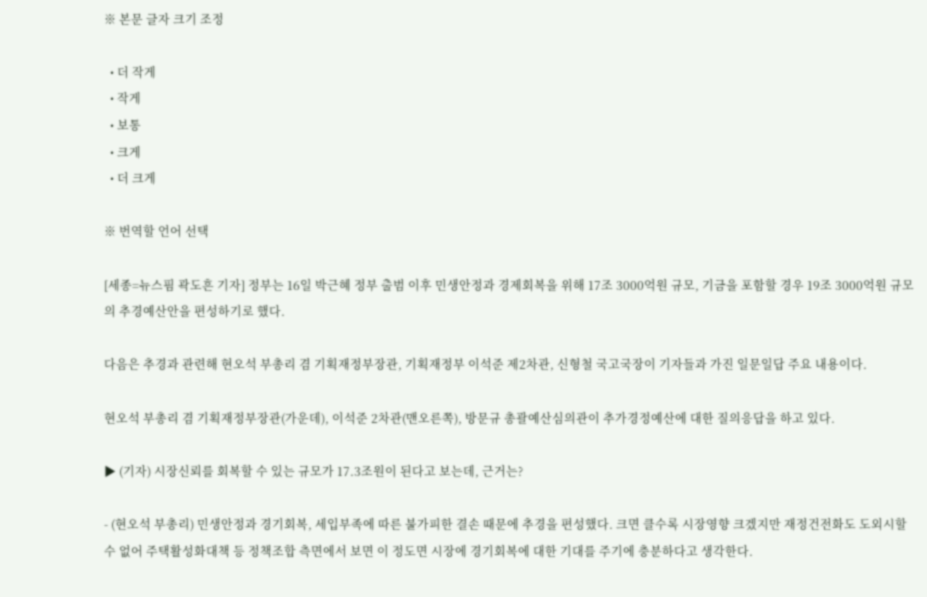※ 본문 글자 크기 조정

  • 더 작게
  • 작게
  • 보통
  • 크게
  • 더 크게

※ 번역할 언어 선택

[세종=뉴스핌 곽도흔 기자] 정부는 16일 박근혜 정부 출범 이후 민생안정과 경제회복을 위해 17조 3000억원 규모, 기금을 포함할 경우 19조 3000억원 규모의 추경예산안을 편성하기로 했다.

다음은 추경과 관련해 현오석 부총리 겸 기획재정부장관, 기획재정부 이석준 제2차관, 신형철 국고국장이 기자들과 가진 일문일답 주요 내용이다.

현오석 부총리 겸 기획재정부장관(가운데), 이석준 2차관(맨오른쪽), 방문규 총괄예산심의관이 추가경정예산에 대한 질의응답을 하고 있다.

▶ (기자) 시장신뢰를 회복할 수 있는 규모가 17.3조원이 된다고 보는데, 근거는?

- (현오석 부총리) 민생안정과 경기회복, 세입부족에 따른 불가피한 결손 때문에 추경을 편성했다. 크면 클수록 시장영향 크겠지만 재정건전화도 도외시할 수 없어 주택활성화대책 등 정책조합 측면에서 보면 이 정도면 시장에 경기회복에 대한 기대를 주기에 충분하다고 생각한다.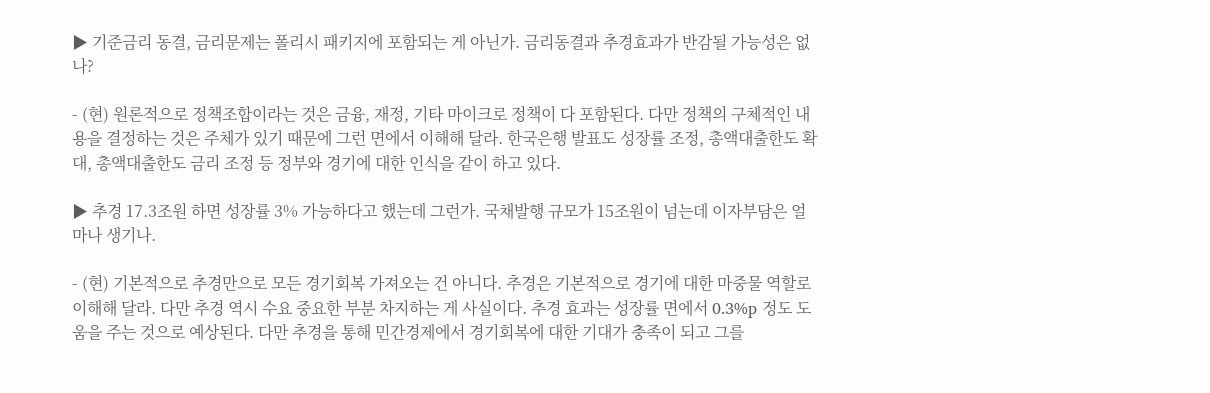▶ 기준금리 동결, 금리문제는 폴리시 패키지에 포함되는 게 아닌가. 금리동결과 추경효과가 반감될 가능성은 없나?

- (현) 원론적으로 정책조합이라는 것은 금융, 재정, 기타 마이크로 정책이 다 포함된다. 다만 정책의 구체적인 내용을 결정하는 것은 주체가 있기 때문에 그런 면에서 이해해 달라. 한국은행 발표도 성장률 조정, 총액대출한도 확대, 총액대출한도 금리 조정 등 정부와 경기에 대한 인식을 같이 하고 있다.

▶ 추경 17.3조원 하면 성장률 3% 가능하다고 했는데 그런가. 국채발행 규모가 15조원이 넘는데 이자부담은 얼마나 생기나.

- (현) 기본적으로 추경만으로 모든 경기회복 가져오는 건 아니다. 추경은 기본적으로 경기에 대한 마중물 역할로 이해해 달라. 다만 추경 역시 수요 중요한 부분 차지하는 게 사실이다. 추경 효과는 성장률 면에서 0.3%p 정도 도움을 주는 것으로 예상된다. 다만 추경을 통해 민간경제에서 경기회복에 대한 기대가 충족이 되고 그를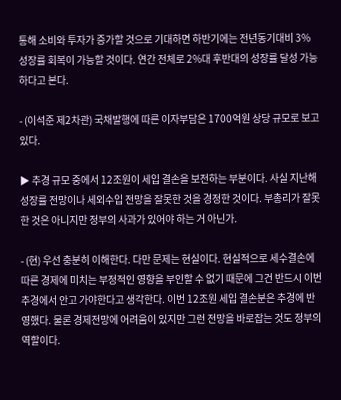통해 소비와 투자가 증가할 것으로 기대하면 하반기에는 전년동기대비 3% 성장률 회복이 가능할 것이다. 연간 전체로 2%대 후반대의 성장률 달성 가능하다고 본다.

- (이석준 제2차관) 국채발행에 따른 이자부담은 1700억원 상당 규모로 보고 있다.

▶ 추경 규모 중에서 12조원이 세입 결손을 보전하는 부분이다. 사실 지난해 성장률 전망이나 세외수입 전망을 잘못한 것을 경정한 것이다. 부총리가 잘못한 것은 아니지만 정부의 사과가 있어야 하는 거 아닌가.

- (현) 우선 충분히 이해한다. 다만 문제는 현실이다. 현실적으로 세수결손에 따른 경제에 미치는 부정적인 영향을 부인할 수 없기 때문에 그건 반드시 이번 추경에서 안고 가야한다고 생각한다. 이번 12조원 세입 결손분은 추경에 반영했다. 물론 경제전망에 어려움이 있지만 그런 전망을 바로잡는 것도 정부의 역할이다.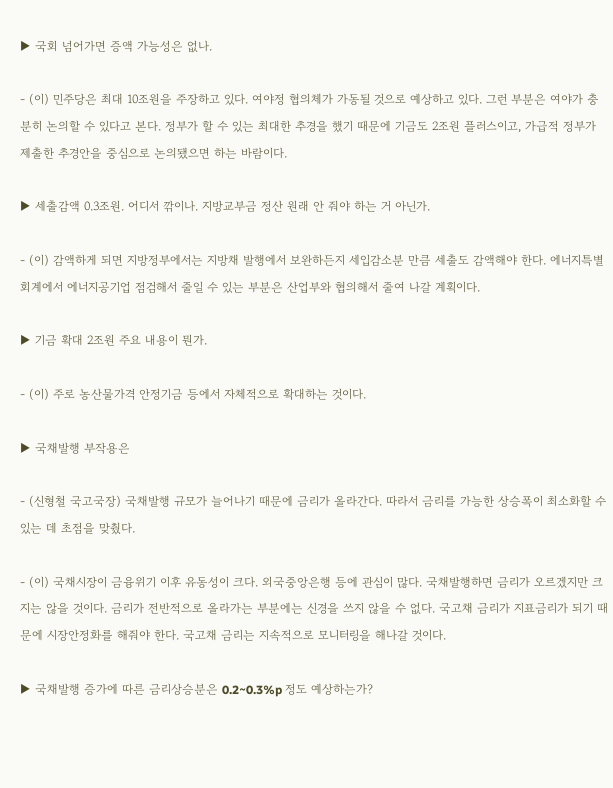▶ 국회 넘어가면 증액 가능성은 없나.

- (이) 민주당은 최대 10조원을 주장하고 있다. 여야정 협의체가 가동될 것으로 예상하고 있다. 그런 부분은 여야가 충분히 논의할 수 있다고 본다. 정부가 할 수 있는 최대한 추경을 했기 때문에 기금도 2조원 플러스이고, 가급적 정부가 제출한 추경안을 중심으로 논의됐으면 하는 바람이다.

▶ 세출감액 0.3조원. 어디서 깎이나. 지방교부금 정산 원래 안 줘야 하는 거 아닌가.

- (이) 감액하게 되면 지방정부에서는 지방채 발행에서 보완하든지 세입감소분 만큼 세출도 감액해야 한다. 에너지특별회계에서 에너지공기업 점검해서 줄일 수 있는 부분은 산업부와 협의해서 줄여 나갈 계획이다.

▶ 기금 확대 2조원 주요 내용이 뭔가.

- (이) 주로 농산물가격 안정기금 등에서 자체적으로 확대하는 것이다.

▶ 국채발행 부작용은

- (신형철 국고국장) 국채발행 규모가 늘어나기 때문에 금리가 올라간다. 따라서 금리를 가능한 상승폭이 최소화할 수 있는 데 초점을 맞췄다.

- (이) 국채시장이 금융위기 이후 유동성이 크다. 외국중앙은행 등에 관심이 많다. 국채발행하면 금리가 오르겠지만 크지는 않을 것이다. 금리가 전반적으로 올라가는 부분에는 신경을 쓰지 않을 수 없다. 국고채 금리가 지표금리가 되기 때문에 시장안정화를 해줘야 한다. 국고채 금리는 지속적으로 모니터링을 해나갈 것이다.

▶ 국채발행 증가에 따른 금리상승분은 0.2~0.3%p 정도 예상하는가?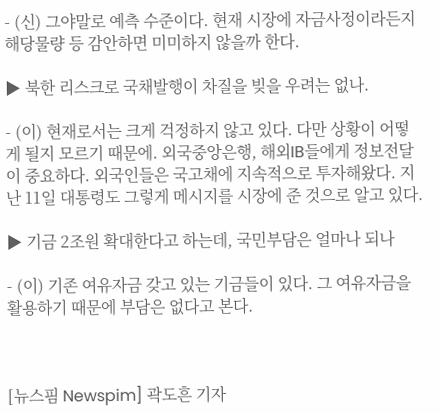- (신) 그야말로 예측 수준이다. 현재 시장에 자금사정이라든지 해당물량 등 감안하면 미미하지 않을까 한다.

▶ 북한 리스크로 국채발행이 차질을 빚을 우려는 없나.

- (이) 현재로서는 크게 걱정하지 않고 있다. 다만 상황이 어떻게 될지 모르기 때문에. 외국중앙은행, 해외IB들에게 정보전달이 중요하다. 외국인들은 국고채에 지속적으로 투자해왔다. 지난 11일 대통령도 그렇게 메시지를 시장에 준 것으로 알고 있다.

▶ 기금 2조원 확대한다고 하는데, 국민부담은 얼마나 되나

- (이) 기존 여유자금 갖고 있는 기금들이 있다. 그 여유자금을 활용하기 때문에 부담은 없다고 본다.



[뉴스핌 Newspim] 곽도흔 기자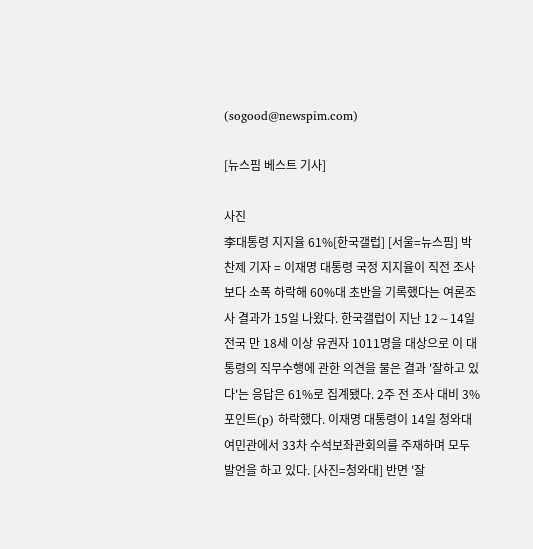(sogood@newspim.com)

[뉴스핌 베스트 기사]

사진
李대통령 지지율 61%[한국갤럽] [서울=뉴스핌] 박찬제 기자 = 이재명 대통령 국정 지지율이 직전 조사보다 소폭 하락해 60%대 초반을 기록했다는 여론조사 결과가 15일 나왔다. 한국갤럽이 지난 12∼14일 전국 만 18세 이상 유권자 1011명을 대상으로 이 대통령의 직무수행에 관한 의견을 물은 결과 '잘하고 있다'는 응답은 61%로 집계됐다. 2주 전 조사 대비 3%포인트(p) 하락했다. 이재명 대통령이 14일 청와대 여민관에서 33차 수석보좌관회의를 주재하며 모두발언을 하고 있다. [사진=청와대] 반면 '잘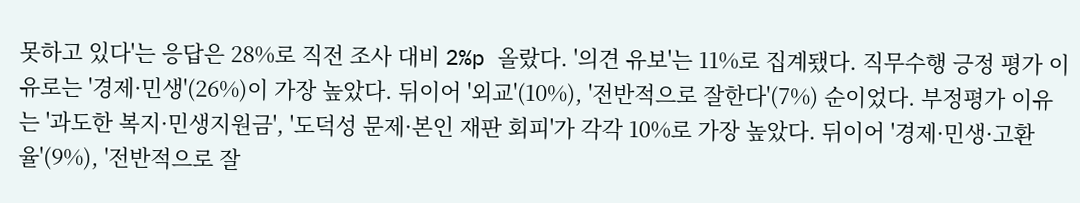못하고 있다'는 응답은 28%로 직전 조사 대비 2%p 올랐다. '의견 유보'는 11%로 집계됐다. 직무수행 긍정 평가 이유로는 '경제·민생'(26%)이 가장 높았다. 뒤이어 '외교'(10%), '전반적으로 잘한다'(7%) 순이었다. 부정평가 이유는 '과도한 복지·민생지원금', '도덕성 문제·본인 재판 회피'가 각각 10%로 가장 높았다. 뒤이어 '경제·민생·고환율'(9%), '전반적으로 잘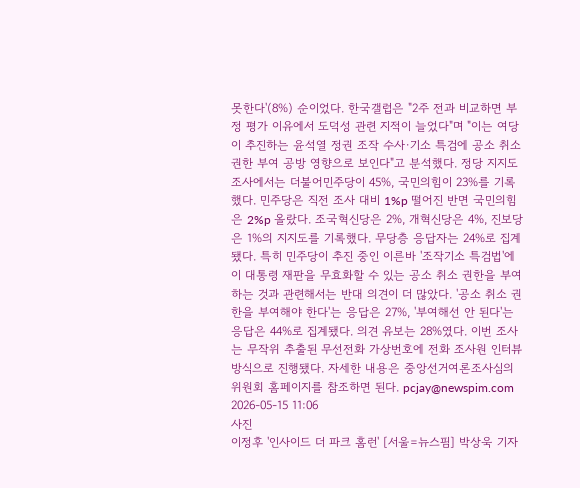못한다'(8%) 순이었다. 한국갤럽은 "2주 전과 비교하면 부정 평가 이유에서 도덕성 관련 지적이 늘었다"며 "이는 여당이 추진하는 윤석열 정권 조작 수사·기소 특검에 공소 취소 권한 부여 공방 영향으로 보인다"고 분석했다. 정당 지지도 조사에서는 더불어민주당이 45%, 국민의힘이 23%를 기록했다. 민주당은 직전 조사 대비 1%p 떨어진 반면 국민의힘은 2%p 올랐다. 조국혁신당은 2%, 개혁신당은 4%, 진보당은 1%의 지지도를 기록했다. 무당층 응답자는 24%로 집계됐다. 특히 민주당이 추진 중인 이른바 '조작기소 특검법'에 이 대통령 재판을 무효화할 수 있는 공소 취소 권한을 부여하는 것과 관련해서는 반대 의견이 더 많았다. '공소 취소 권한을 부여해야 한다'는 응답은 27%, '부여해선 안 된다'는 응답은 44%로 집계됐다. 의견 유보는 28%였다. 이번 조사는 무작위 추출된 무선전화 가상번호에 전화 조사원 인터뷰 방식으로 진행됐다. 자세한 내용은 중앙선거여론조사심의위원회 홈페이지를 참조하면 된다. pcjay@newspim.com 2026-05-15 11:06
사진
이정후 '인사이드 더 파크 홈런' [서울=뉴스핌] 박상욱 기자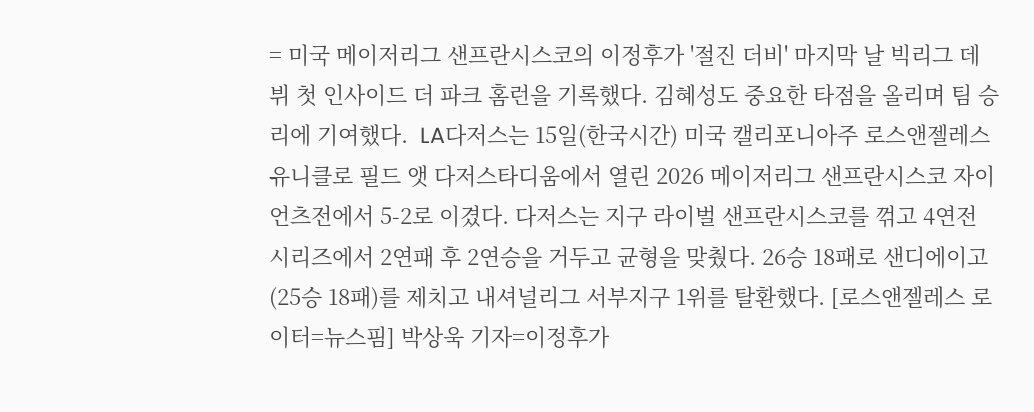= 미국 메이저리그 샌프란시스코의 이정후가 '절진 더비' 마지막 날 빅리그 데뷔 첫 인사이드 더 파크 홈런을 기록했다. 김혜성도 중요한 타점을 올리며 팀 승리에 기여했다.  LA다저스는 15일(한국시간) 미국 캘리포니아주 로스앤젤레스 유니클로 필드 앳 다저스타디움에서 열린 2026 메이저리그 샌프란시스코 자이언츠전에서 5-2로 이겼다. 다저스는 지구 라이벌 샌프란시스코를 꺾고 4연전 시리즈에서 2연패 후 2연승을 거두고 균형을 맞췄다. 26승 18패로 샌디에이고(25승 18패)를 제치고 내셔널리그 서부지구 1위를 탈환했다. [로스앤젤레스 로이터=뉴스핌] 박상욱 기자=이정후가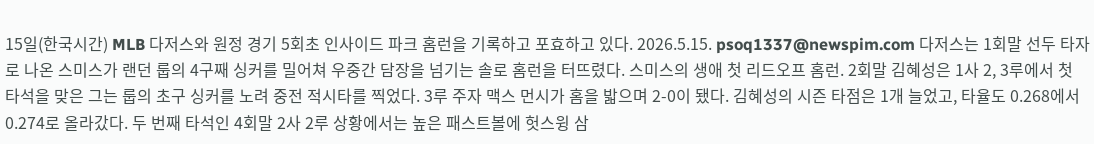15일(한국시간) MLB 다저스와 원정 경기 5회초 인사이드 파크 홈런을 기록하고 포효하고 있다. 2026.5.15. psoq1337@newspim.com 다저스는 1회말 선두 타자로 나온 스미스가 랜던 룹의 4구째 싱커를 밀어쳐 우중간 담장을 넘기는 솔로 홈런을 터뜨렸다. 스미스의 생애 첫 리드오프 홈런. 2회말 김혜성은 1사 2, 3루에서 첫 타석을 맞은 그는 룹의 초구 싱커를 노려 중전 적시타를 찍었다. 3루 주자 맥스 먼시가 홈을 밟으며 2-0이 됐다. 김혜성의 시즌 타점은 1개 늘었고, 타율도 0.268에서 0.274로 올라갔다. 두 번째 타석인 4회말 2사 2루 상황에서는 높은 패스트볼에 헛스윙 삼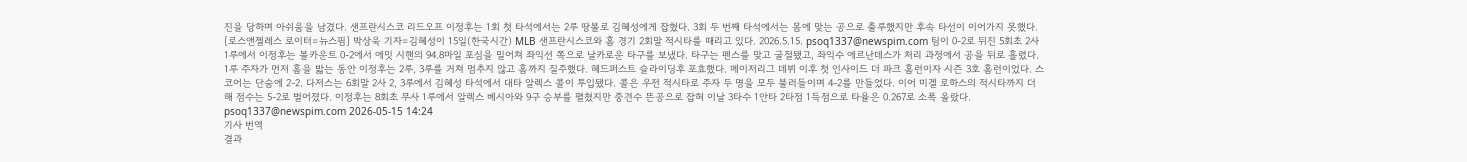진을 당하며 아쉬움을 남겼다. 샌프란시스코 리드오프 이정후는 1회 첫 타석에서는 2루 땅볼로 김혜성에게 잡혔다. 3회 두 번째 타석에서는 몸에 맞는 공으로 출루했지만 후속 타선이 이어가지 못했다. [로스앤젤레스 로이터=뉴스핌] 박상욱 기자=김혜성이 15일(한국시간) MLB 샌프란시스코와 홈 경기 2회말 적시타를 때리고 있다. 2026.5.15. psoq1337@newspim.com 팀이 0-2로 뒤진 5회초 2사 1루에서 이정후는 볼카운트 0-2에서 에밋 시핸의 94.8마일 포심을 밀어쳐 좌익선 쪽으로 날카로운 타구를 보냈다. 타구는 펜스를 맞고 굴절됐고, 좌익수 에르난데스가 처리 과정에서 공을 뒤로 흘렸다. 1루 주자가 먼저 홈을 밟는 동안 이정후는 2루, 3루를 거쳐 멈추지 않고 홈까지 질주했다. 헤드퍼스트 슬라이딩후 포효했다. 메이저리그 데뷔 이후 첫 인사이드 더 파크 홈런이자 시즌 3호 홈런이었다. 스코어는 단숨에 2-2. 다저스는 6회말 2사 2, 3루에서 김혜성 타석에서 대타 알렉스 콜이 투입됐다. 콜은 우전 적시타로 주자 두 명을 모두 불러들이며 4-2를 만들었다. 이어 미겔 로하스의 적시타까지 더해 점수는 5-2로 벌어졌다. 이정후는 8회초 무사 1루에서 알렉스 베시아와 9구 승부를 펼쳤지만 중견수 뜬공으로 잡혀 이날 3타수 1안타 2타점 1득점으로 타율은 0.267로 소폭 올랐다. psoq1337@newspim.com 2026-05-15 14:24
기사 번역
결과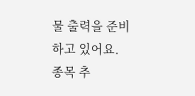물 출력을 준비하고 있어요.
종목 추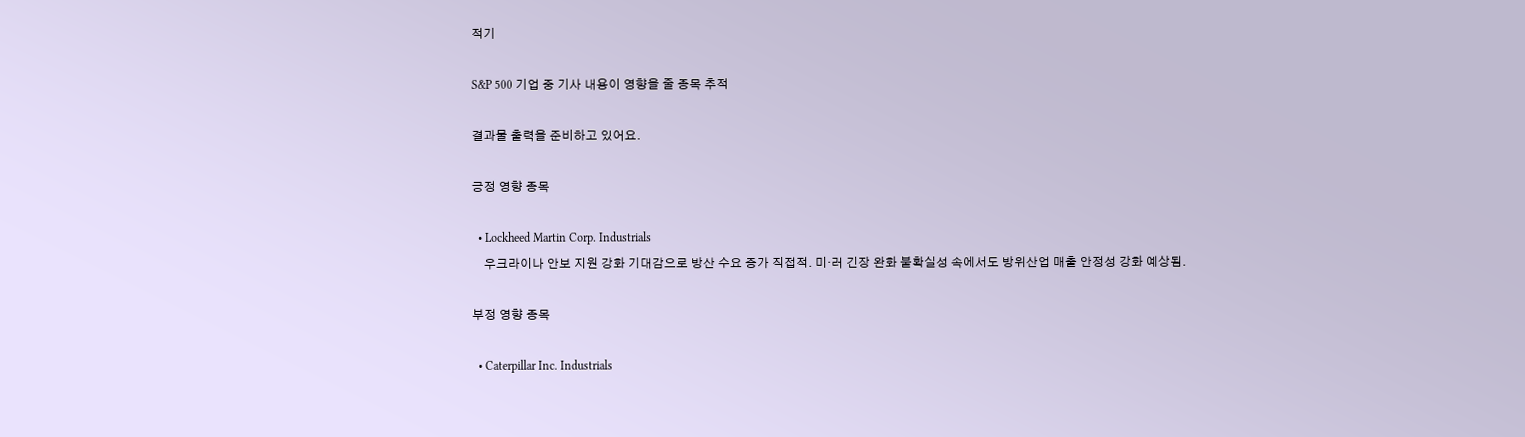적기

S&P 500 기업 중 기사 내용이 영향을 줄 종목 추적

결과물 출력을 준비하고 있어요.

긍정 영향 종목

  • Lockheed Martin Corp. Industrials
    우크라이나 안보 지원 강화 기대감으로 방산 수요 증가 직접적. 미·러 긴장 완화 불확실성 속에서도 방위산업 매출 안정성 강화 예상됨.

부정 영향 종목

  • Caterpillar Inc. Industrials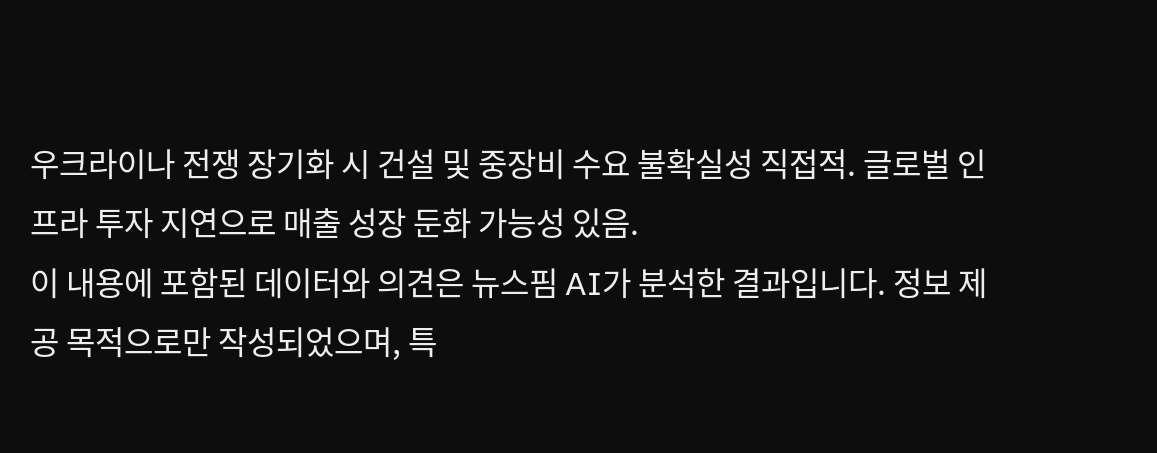우크라이나 전쟁 장기화 시 건설 및 중장비 수요 불확실성 직접적. 글로벌 인프라 투자 지연으로 매출 성장 둔화 가능성 있음.
이 내용에 포함된 데이터와 의견은 뉴스핌 AI가 분석한 결과입니다. 정보 제공 목적으로만 작성되었으며, 특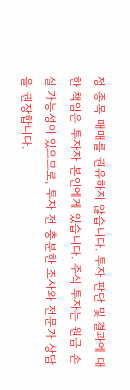정 종목 매매를 권유하지 않습니다. 투자 판단 및 결과에 대한 책임은 투자자 본인에게 있습니다. 주식 투자는 원금 손실 가능성이 있으므로, 투자 전 충분한 조사와 전문가 상담을 권장합니다.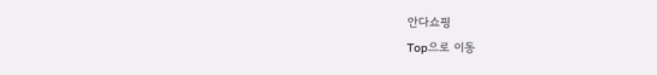안다쇼핑
Top으로 이동